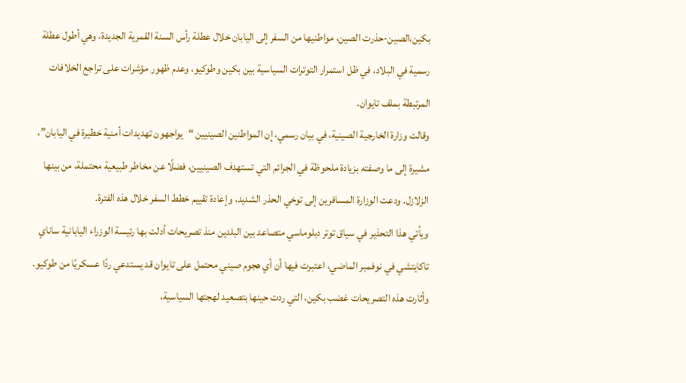بكين،الصين-حذرت الصين، مواطنيها من السفر إلى اليابان خلال عطلة رأس السنة القمرية الجديدة، وهي أطول عطلة رسمية في البلاد، في ظل استمرار التوترات السياسية بين بكين وطوكيو، وعدم ظهور مؤشرات على تراجع الخلافات المرتبطة بملف تايوان.
وقالت وزارة الخارجية الصينية، في بيان رسمي، إن المواطنين الصينيين “يواجهون تهديدات أمنية خطيرة في اليابان”، مشيرة إلى ما وصفته بزيادة ملحوظة في الجرائم التي تستهدف الصينيين، فضلًا عن مخاطر طبيعية محتملة، من بينها الزلازل. ودعت الوزارة المسافرين إلى توخي الحذر الشديد، وإعادة تقييم خطط السفر خلال هذه الفترة.
ويأتي هذا التحذير في سياق توتر دبلوماسي متصاعد بين البلدين منذ تصريحات أدلت بها رئيسة الوزراء اليابانية ساناي تاكايتشي في نوفمبر الماضي، اعتبرت فيها أن أي هجوم صيني محتمل على تايوان قد يستدعي ردًا عسكريًا من طوكيو.
وأثارت هذه التصريحات غضب بكين، التي ردت حينها بتصعيد لهجتها السياسية،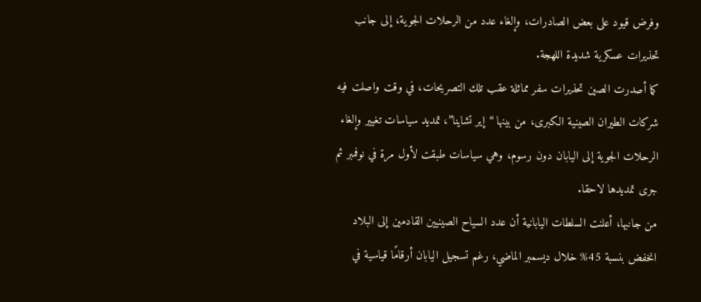وفرض قيود على بعض الصادرات، وإلغاء عدد من الرحلات الجوية، إلى جانب تحذيرات عسكرية شديدة اللهجة.
كما أصدرت الصين تحذيرات سفر مماثلة عقب تلك التصريحات، في وقت واصلت فيه شركات الطيران الصينية الكبرى، من بينها “إير تشاينا”، تمديد سياسات تغيير وإلغاء الرحلات الجوية إلى اليابان دون رسوم، وهي سياسات طبقت لأول مرة في نوفمبر ثم جرى تمديدها لاحقا.
من جانبها، أعلنت السلطات اليابانية أن عدد السياح الصينيين القادمين إلى البلاد انخفض بنسبة 45% خلال ديسمبر الماضي، رغم تسجيل اليابان أرقامًا قياسية في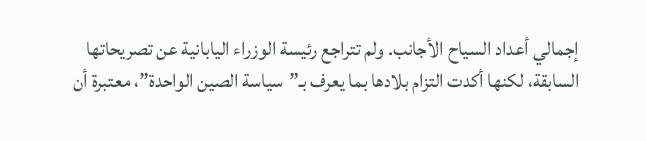إجمالي أعداد السياح الأجانب. ولم تتراجع رئيسة الوزراء اليابانية عن تصريحاتها السابقة، لكنها أكدت التزام بلادها بما يعرف بـ”سياسة الصين الواحدة”، معتبرة أن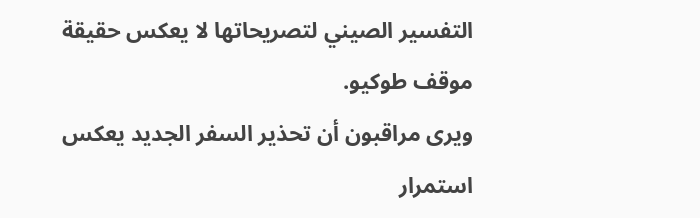التفسير الصيني لتصريحاتها لا يعكس حقيقة موقف طوكيو.
ويرى مراقبون أن تحذير السفر الجديد يعكس استمرار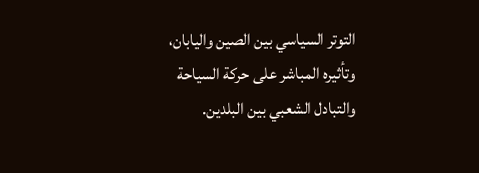التوتر السياسي بين الصين واليابان، وتأثيره المباشر على حركة السياحة والتبادل الشعبي بين البلدين.